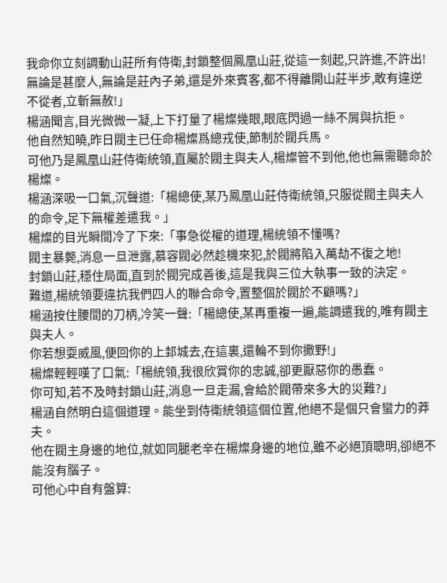我命你立刻調動山莊所有侍衛,封鎖整個鳳凰山莊,從這一刻起,只許進,不許出!
無論是甚麼人,無論是莊內子弟,還是外來賓客,都不得離開山莊半步,敢有違逆不從者,立斬無赦!」
楊涵聞言,目光微微一凝,上下打量了楊燦幾眼,眼底閃過一絲不屑與抗拒。
他自然知曉,昨日閥主已任命楊燦爲總戎使,節制於閥兵馬。
可他乃是鳳凰山莊侍衛統領,直屬於閥主與夫人,楊燦管不到他,他也無需聽命於楊燦。
楊涵深吸一口氣,沉聲道:「楊總使,某乃鳳凰山莊侍衛統領,只服從閥主與夫人的命令,足下無權差遣我。」
楊燦的目光瞬間冷了下來:「事急從權的道理,楊統領不懂嗎?
閥主暴斃,消息一旦泄露,慕容閥必然趁機來犯,於閥將陷入萬劫不復之地!
封鎖山莊,穩住局面,直到於閥完成善後,這是我與三位大執事一致的決定。
難道,楊統領要違抗我們四人的聯合命令,置整個於閥於不顧嗎?」
楊涵按住腰間的刀柄,冷笑一聲:「楊總使,某再重複一遍,能調遣我的,唯有閥主與夫人。
你若想耍威風,便回你的上邽城去,在這裏,還輪不到你撒野!」
楊燦輕輕嘆了口氣:「楊統領,我很欣賞你的忠誠,卻更厭惡你的愚蠢。
你可知,若不及時封鎖山莊,消息一旦走漏,會給於閥帶來多大的災難?」
楊涵自然明白這個道理。能坐到侍衛統領這個位置,他絕不是個只會蠻力的莽夫。
他在閥主身邊的地位,就如同腿老辛在楊燦身邊的地位,雖不必絕頂聰明,卻絕不能沒有腦子。
可他心中自有盤算: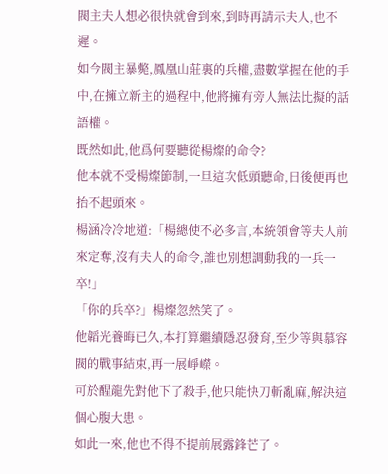閥主夫人想必很快就會到來,到時再請示夫人,也不遲。
如今閥主暴斃,鳳凰山莊裏的兵權,盡數掌握在他的手中,在擁立新主的過程中,他將擁有旁人無法比擬的話語權。
既然如此,他爲何要聽從楊燦的命令?
他本就不受楊燦節制,一旦這次低頭聽命,日後便再也抬不起頭來。
楊涵冷冷地道:「楊總使不必多言,本統領會等夫人前來定奪,沒有夫人的命令,誰也別想調動我的一兵一卒!」
「你的兵卒?」楊燦忽然笑了。
他韜光養晦已久,本打算繼續隱忍發育,至少等與慕容閥的戰事結束,再一展崢嶸。
可於醒龍先對他下了殺手,他只能快刀斬亂麻,解決這個心腹大患。
如此一來,他也不得不提前展露鋒芒了。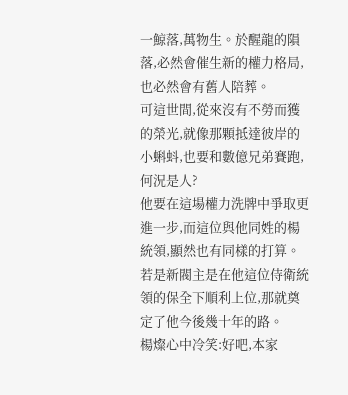一鯨落,萬物生。於醒龍的隕落,必然會催生新的權力格局,也必然會有舊人陪葬。
可這世間,從來沒有不勞而獲的榮光,就像那顆抵達彼岸的小蝌蚪,也要和數億兄弟賽跑,何況是人?
他要在這場權力洗牌中爭取更進一步,而這位與他同姓的楊統領,顯然也有同樣的打算。
若是新閥主是在他這位侍衛統領的保全下順利上位,那就奠定了他今後幾十年的路。
楊燦心中冷笑:好吧,本家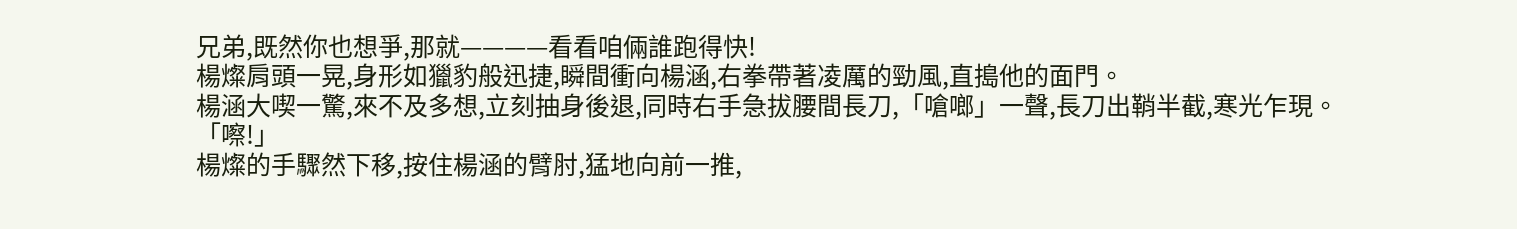兄弟,既然你也想爭,那就————看看咱倆誰跑得快!
楊燦肩頭一晃,身形如獵豹般迅捷,瞬間衝向楊涵,右拳帶著凌厲的勁風,直搗他的面門。
楊涵大喫一驚,來不及多想,立刻抽身後退,同時右手急拔腰間長刀,「嗆啷」一聲,長刀出鞘半截,寒光乍現。
「嚓!」
楊燦的手驟然下移,按住楊涵的臂肘,猛地向前一推,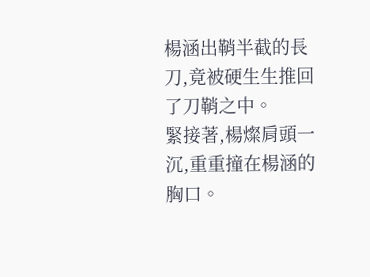楊涵出鞘半截的長刀,竟被硬生生推回了刀鞘之中。
緊接著,楊燦肩頭一沉,重重撞在楊涵的胸口。